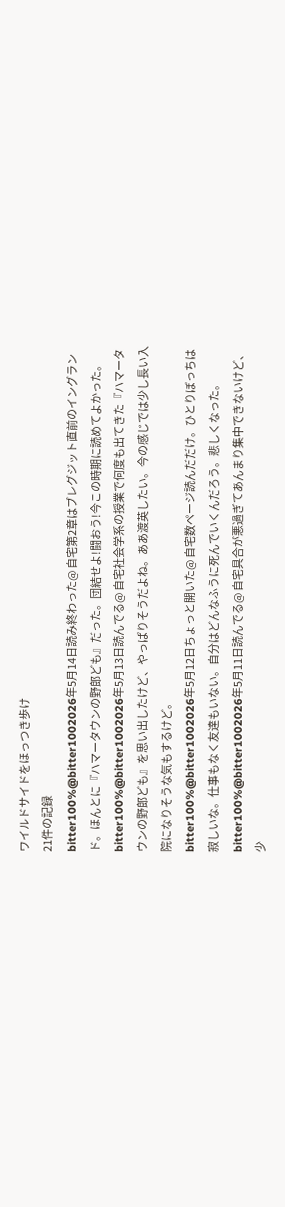ワイルドサイドをほっつき歩け
21件の記録
bitter100%@bitter1002026年5月14日読み終わった@ 自宅第2章はブレグジット直前のイングランド。ほんとに『ハマータウンの野郎ども』だった。団結せよ!闘おう!今この時期に読めてよかった。
bitter100%@bitter1002026年5月13日読んでる@ 自宅社会学系の授業で何度も出てきた『ハマータウンの野郎ども』を思い出したけど、やっぱりそうだよね。ああ渡英したい。今の感じでは少し長い入院になりそうな気もするけど。
bitter100%@bitter1002026年5月12日ちょっと開いた@ 自宅数ページ読んだだけ。ひとりぼっちは寂しいな。仕事もなく友達もいない。自分はどんなふうに死んでいくんだろう。悲しくなった。
bitter100%@bitter1002026年5月11日読んでる@ 自宅具合が悪過ぎてあんまり集中できないけど、少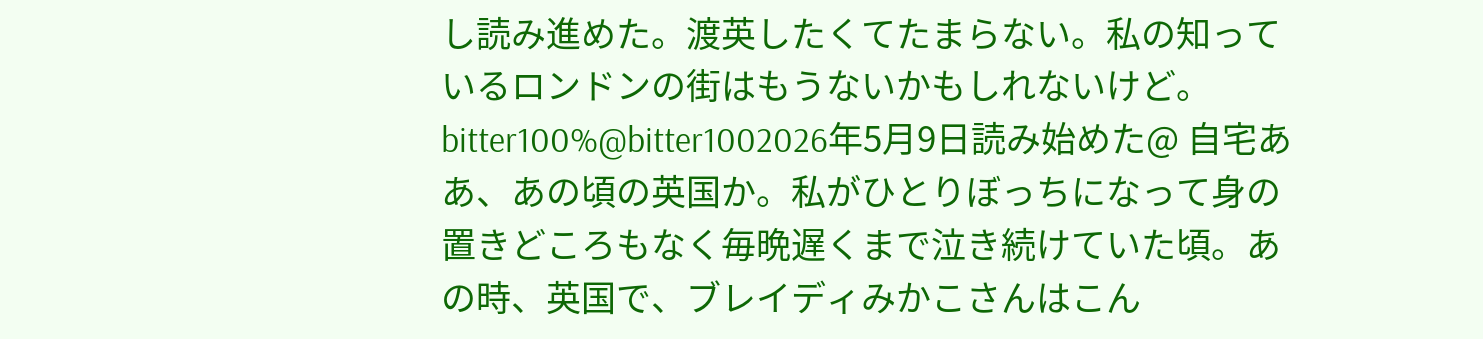し読み進めた。渡英したくてたまらない。私の知っているロンドンの街はもうないかもしれないけど。
bitter100%@bitter1002026年5月9日読み始めた@ 自宅ああ、あの頃の英国か。私がひとりぼっちになって身の置きどころもなく毎晩遅くまで泣き続けていた頃。あの時、英国で、ブレイディみかこさんはこん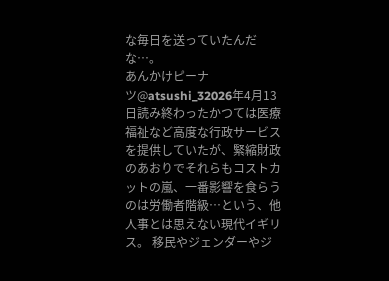な毎日を送っていたんだな…。
あんかけピーナツ@atsushi_32026年4月13日読み終わったかつては医療福祉など高度な行政サービスを提供していたが、緊縮財政のあおりでそれらもコストカットの嵐、一番影響を食らうのは労働者階級…という、他人事とは思えない現代イギリス。 移民やジェンダーやジ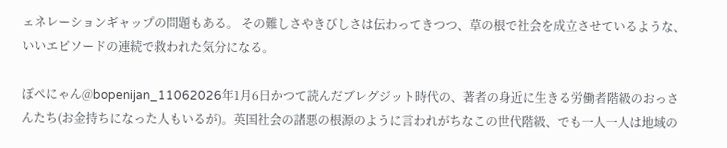ェネレーションギャップの問題もある。 その難しさやきびしさは伝わってきつつ、草の根で社会を成立させているような、いいエピソードの連続で救われた気分になる。

ぼぺにゃん@bopenijan_11062026年1月6日かつて読んだブレグジット時代の、著者の身近に生きる労働者階級のおっさんたち(お金持ちになった人もいるが)。英国社会の諸悪の根源のように言われがちなこの世代階級、でも一人一人は地域の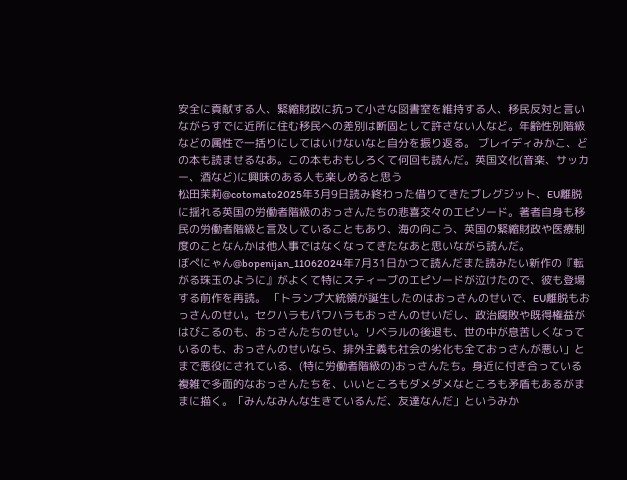安全に貢献する人、緊縮財政に抗って小さな図書室を維持する人、移民反対と言いながらすでに近所に住む移民への差別は断固として許さない人など。年齢性別階級などの属性で一括りにしてはいけないなと自分を振り返る。 ブレイディみかこ、どの本も読ませるなあ。この本もおもしろくて何回も読んだ。英国文化(音楽、サッカー、酒など)に興味のある人も楽しめると思う
松田茉莉@cotomato2025年3月9日読み終わった借りてきたブレグジット、EU離脱に揺れる英国の労働者階級のおっさんたちの悲喜交々のエピソード。著者自身も移民の労働者階級と言及していることもあり、海の向こう、英国の緊縮財政や医療制度のことなんかは他人事ではなくなってきたなあと思いながら読んだ。
ぼぺにゃん@bopenijan_11062024年7月31日かつて読んだまた読みたい新作の『転がる珠玉のように』がよくて特にスティーブのエピソードが泣けたので、彼も登場する前作を再読。 「トランプ大統領が誕生したのはおっさんのせいで、EU離脱もおっさんのせい。セクハラもパワハラもおっさんのせいだし、政治腐敗や既得権益がはびこるのも、おっさんたちのせい。リベラルの後退も、世の中が息苦しくなっているのも、おっさんのせいなら、排外主義も社会の劣化も全ておっさんが悪い」とまで悪役にされている、(特に労働者階級の)おっさんたち。身近に付き合っている複雑で多面的なおっさんたちを、いいところもダメダメなところも矛盾もあるがままに描く。「みんなみんな生きているんだ、友達なんだ」というみか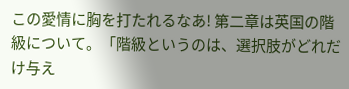この愛情に胸を打たれるなあ! 第二章は英国の階級について。「階級というのは、選択肢がどれだけ与え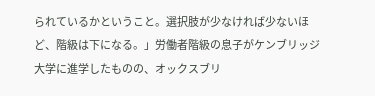られているかということ。選択肢が少なければ少ないほど、階級は下になる。」労働者階級の息子がケンブリッジ大学に進学したものの、オックスブリ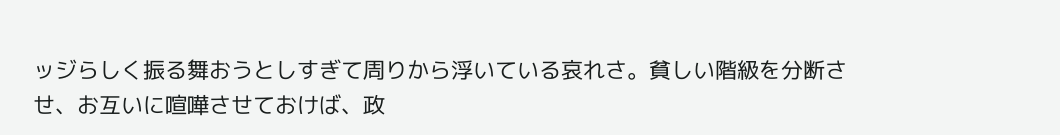ッジらしく振る舞おうとしすぎて周りから浮いている哀れさ。貧しい階級を分断させ、お互いに喧嘩させておけば、政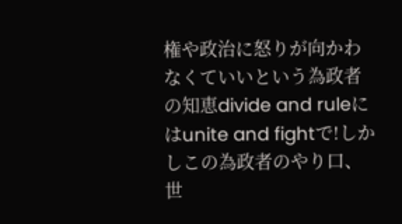権や政治に怒りが向かわなくていいという為政者の知恵divide and ruleにはunite and fightで!しかしこの為政者のやり口、世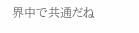界中で共通だね